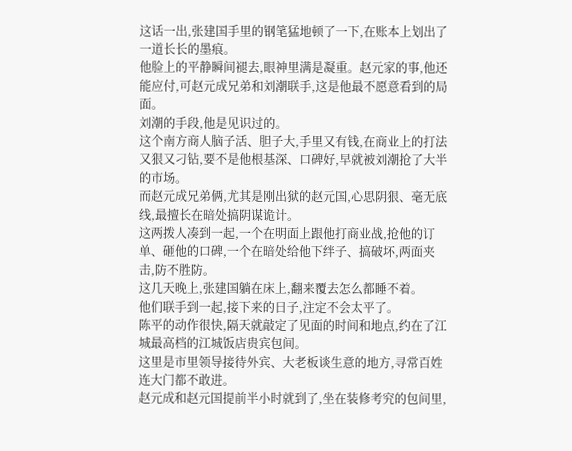这话一出,张建国手里的钢笔猛地顿了一下,在账本上划出了一道长长的墨痕。
他脸上的平静瞬间褪去,眼神里满是凝重。赵元家的事,他还能应付,可赵元成兄弟和刘潮联手,这是他最不愿意看到的局面。
刘潮的手段,他是见识过的。
这个南方商人脑子活、胆子大,手里又有钱,在商业上的打法又狠又刁钻,要不是他根基深、口碑好,早就被刘潮抢了大半的市场。
而赵元成兄弟俩,尤其是刚出狱的赵元国,心思阴狠、毫无底线,最擅长在暗处搞阴谋诡计。
这两拨人凑到一起,一个在明面上跟他打商业战,抢他的订单、砸他的口碑,一个在暗处给他下绊子、搞破坏,两面夹击,防不胜防。
这几天晚上,张建国躺在床上,翻来覆去怎么都睡不着。
他们联手到一起,接下来的日子,注定不会太平了。
陈平的动作很快,隔天就敲定了见面的时间和地点,约在了江城最高档的江城饭店贵宾包间。
这里是市里领导接待外宾、大老板谈生意的地方,寻常百姓连大门都不敢进。
赵元成和赵元国提前半小时就到了,坐在装修考究的包间里,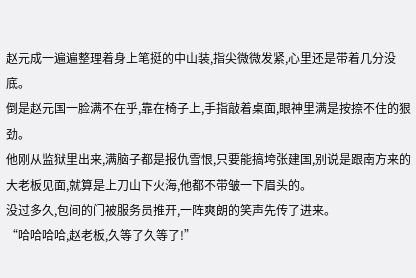赵元成一遍遍整理着身上笔挺的中山装,指尖微微发紧,心里还是带着几分没底。
倒是赵元国一脸满不在乎,靠在椅子上,手指敲着桌面,眼神里满是按捺不住的狠劲。
他刚从监狱里出来,满脑子都是报仇雪恨,只要能搞垮张建国,别说是跟南方来的大老板见面,就算是上刀山下火海,他都不带皱一下眉头的。
没过多久,包间的门被服务员推开,一阵爽朗的笑声先传了进来。
“哈哈哈哈,赵老板,久等了久等了!”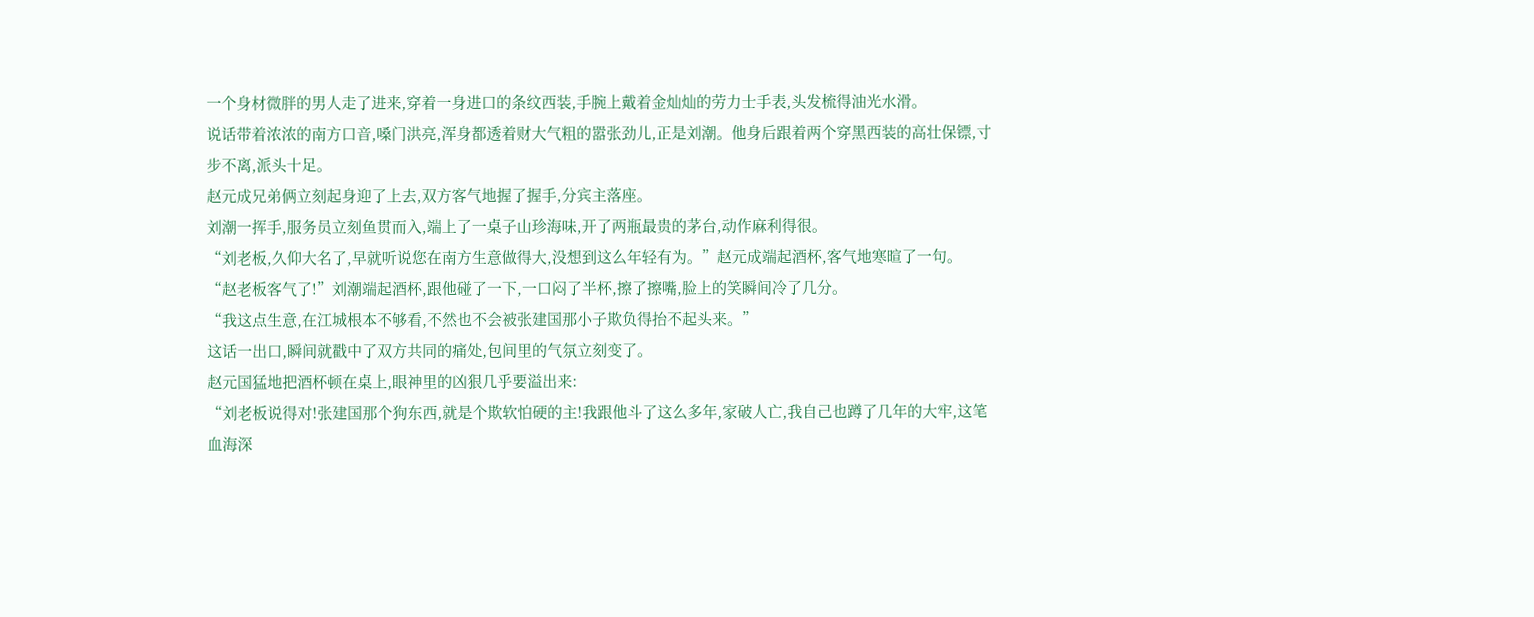一个身材微胖的男人走了进来,穿着一身进口的条纹西装,手腕上戴着金灿灿的劳力士手表,头发梳得油光水滑。
说话带着浓浓的南方口音,嗓门洪亮,浑身都透着财大气粗的嚣张劲儿,正是刘潮。他身后跟着两个穿黑西装的高壮保镖,寸步不离,派头十足。
赵元成兄弟俩立刻起身迎了上去,双方客气地握了握手,分宾主落座。
刘潮一挥手,服务员立刻鱼贯而入,端上了一桌子山珍海味,开了两瓶最贵的茅台,动作麻利得很。
“刘老板,久仰大名了,早就听说您在南方生意做得大,没想到这么年轻有为。”赵元成端起酒杯,客气地寒暄了一句。
“赵老板客气了!”刘潮端起酒杯,跟他碰了一下,一口闷了半杯,擦了擦嘴,脸上的笑瞬间冷了几分。
“我这点生意,在江城根本不够看,不然也不会被张建国那小子欺负得抬不起头来。”
这话一出口,瞬间就戳中了双方共同的痛处,包间里的气氛立刻变了。
赵元国猛地把酒杯顿在桌上,眼神里的凶狠几乎要溢出来:
“刘老板说得对!张建国那个狗东西,就是个欺软怕硬的主!我跟他斗了这么多年,家破人亡,我自己也蹲了几年的大牢,这笔血海深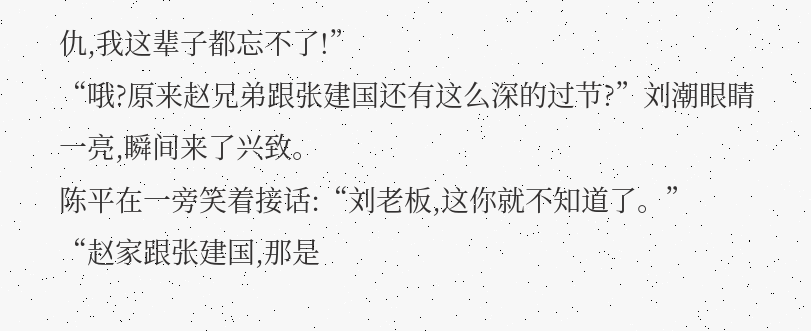仇,我这辈子都忘不了!”
“哦?原来赵兄弟跟张建国还有这么深的过节?”刘潮眼睛一亮,瞬间来了兴致。
陈平在一旁笑着接话:“刘老板,这你就不知道了。”
“赵家跟张建国,那是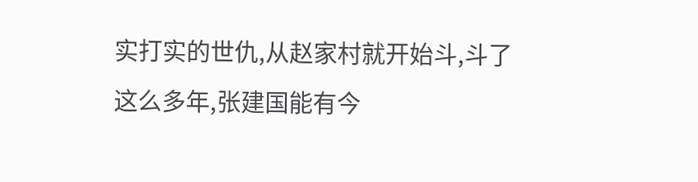实打实的世仇,从赵家村就开始斗,斗了这么多年,张建国能有今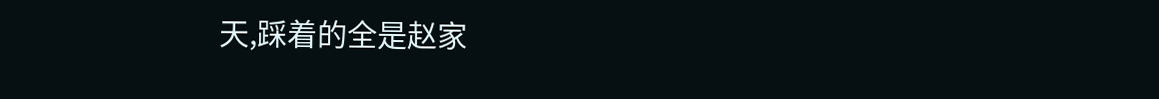天,踩着的全是赵家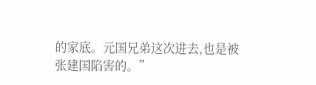的家底。元国兄弟这次进去,也是被张建国陷害的。”